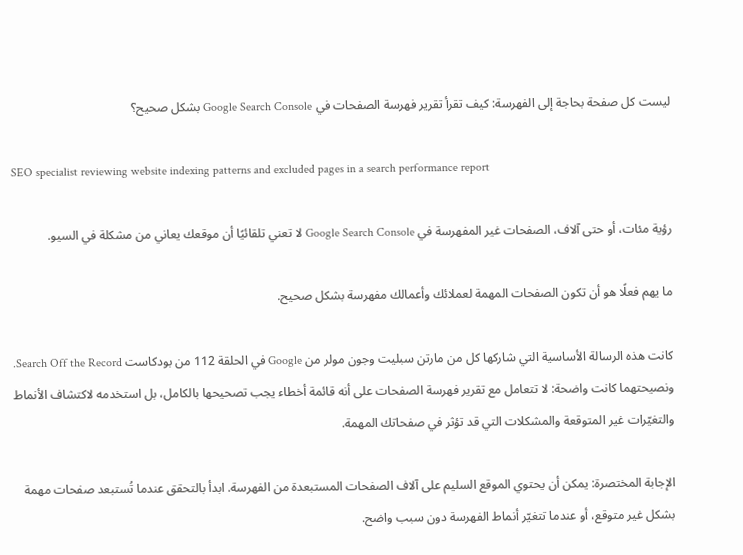ليست كل صفحة بحاجة إلى الفهرسة: كيف تقرأ تقرير فهرسة الصفحات في Google Search Console بشكل صحيح؟

SEO specialist reviewing website indexing patterns and excluded pages in a search performance report

رؤية مئات، أو حتى آلاف، الصفحات غير المفهرسة في Google Search Console لا تعني تلقائيًا أن موقعك يعاني من مشكلة في السيو.

ما يهم فعلًا هو أن تكون الصفحات المهمة لعملائك وأعمالك مفهرسة بشكل صحيح.

كانت هذه الرسالة الأساسية التي شاركها كل من مارتن سبليت وجون مولر من Google في الحلقة 112 من بودكاست Search Off the Record. ونصيحتهما كانت واضحة: لا تتعامل مع تقرير فهرسة الصفحات على أنه قائمة أخطاء يجب تصحيحها بالكامل، بل استخدمه لاكتشاف الأنماط والتغيّرات غير المتوقعة والمشكلات التي قد تؤثر في صفحاتك المهمة.

الإجابة المختصرة: يمكن أن يحتوي الموقع السليم على آلاف الصفحات المستبعدة من الفهرسة. ابدأ بالتحقق عندما تُستبعد صفحات مهمة بشكل غير متوقع، أو عندما تتغيّر أنماط الفهرسة دون سبب واضح.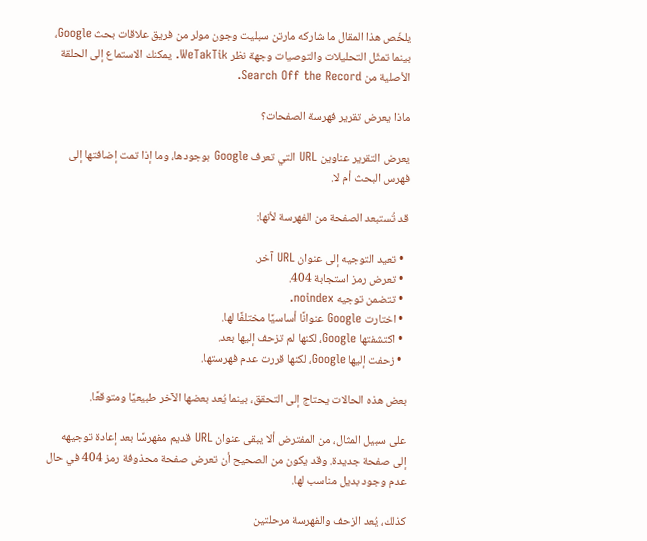يلخّص هذا المقال ما شاركه مارتن سبليت وجون مولر من فريق علاقات بحث Google، بينما تمثّل التحليلات والتوصيات وجهة نظر WeTakTik. يمكنك الاستماع إلى الحلقة الأصلية من Search Off the Record.

ماذا يعرض تقرير فهرسة الصفحات؟

يعرض التقرير عناوين URL التي تعرف Google بوجودها، وما إذا تمت إضافتها إلى فهرس البحث أم لا.

قد تُستبعد الصفحة من الفهرسة لأنها:

  • تعيد التوجيه إلى عنوان URL آخر.
  • تعرض رمز استجابة 404.
  • تتضمن توجيه noindex.
  • اختارت Google عنوانًا أساسيًا مختلفًا لها.
  • اكتشفتها Google، لكنها لم تزحف إليها بعد.
  • زحفت إليها Google، لكنها قررت عدم فهرستها.

بعض هذه الحالات يحتاج إلى التحقق، بينما يُعد بعضها الآخر طبيعيًا ومتوقعًا.

على سبيل المثال، من المفترض ألا يبقى عنوان URL قديم مفهرسًا بعد إعادة توجيهه إلى صفحة جديدة. وقد يكون من الصحيح أن تعرض صفحة محذوفة رمز 404 في حال عدم وجود بديل مناسب لها.

كذلك، يُعد الزحف والفهرسة مرحلتين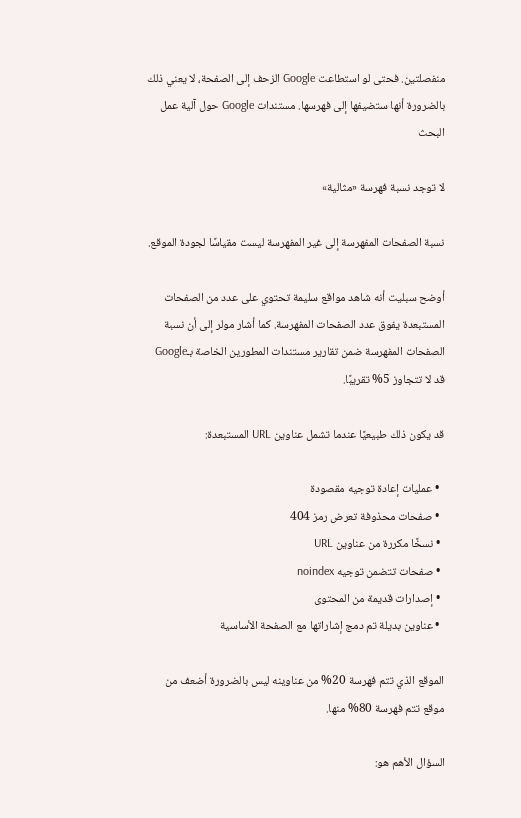منفصلتين. فحتى لو استطاعت Google الزحف إلى الصفحة، لا يعني ذلك بالضرورة أنها ستضيفها إلى فهرسها. مستندات Google حول آلية عمل البحث

لا توجد نسبة فهرسة «مثالية»

نسبة الصفحات المفهرسة إلى غير المفهرسة ليست مقياسًا لجودة الموقع.

أوضح سبليت أنه شاهد مواقع سليمة تحتوي على عدد من الصفحات المستبعدة يفوق عدد الصفحات المفهرسة. كما أشار مولر إلى أن نسبة الصفحات المفهرسة ضمن تقارير مستندات المطورين الخاصة بـGoogle قد لا تتجاوز 5% تقريبًا.

قد يكون ذلك طبيعيًا عندما تشمل عناوين URL المستبعدة:

  • عمليات إعادة توجيه مقصودة
  • صفحات محذوفة تعرض رمز 404
  • نسخًا مكررة من عناوين URL
  • صفحات تتضمن توجيه noindex
  • إصدارات قديمة من المحتوى
  • عناوين بديلة تم دمج إشاراتها مع الصفحة الأساسية

الموقع الذي تتم فهرسة 20% من عناوينه ليس بالضرورة أضعف من موقع تتم فهرسة 80% منها.

السؤال الأهم هو: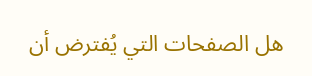هل الصفحات التي يُفترض أن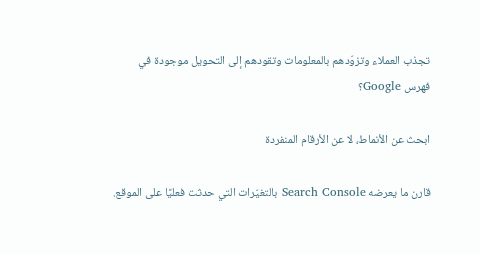تجذب العملاء وتزوّدهم بالمعلومات وتقودهم إلى التحويل موجودة في فهرس Google؟

ابحث عن الأنماط، لا عن الأرقام المنفردة

قارن ما يعرضه Search Console بالتغيّرات التي حدثت فعليًا على الموقع.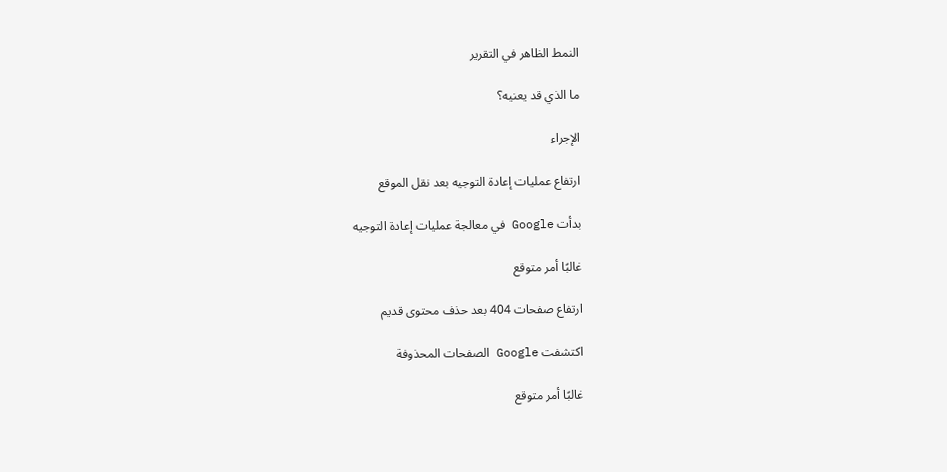النمط الظاهر في التقرير

ما الذي قد يعنيه؟

الإجراء

ارتفاع عمليات إعادة التوجيه بعد نقل الموقع

بدأت Google في معالجة عمليات إعادة التوجيه

غالبًا أمر متوقع

ارتفاع صفحات 404 بعد حذف محتوى قديم

اكتشفت Google الصفحات المحذوفة

غالبًا أمر متوقع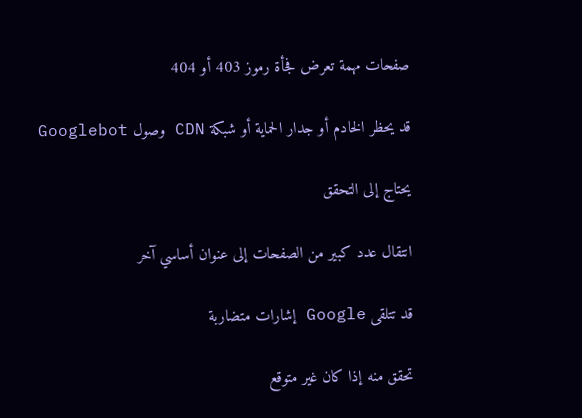صفحات مهمة تعرض فجأة رموز 403 أو 404

قد يحظر الخادم أو جدار الحماية أو شبكة CDN وصول Googlebot

يحتاج إلى التحقق

انتقال عدد كبير من الصفحات إلى عنوان أساسي آخر

قد تتلقى Google إشارات متضاربة

تحقق منه إذا كان غير متوقع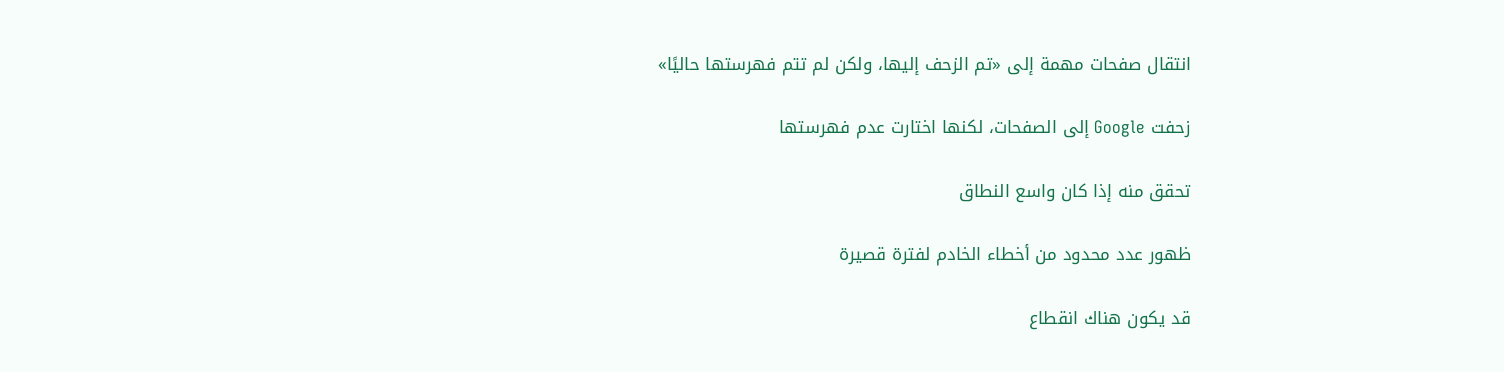انتقال صفحات مهمة إلى «تم الزحف إليها، ولكن لم تتم فهرستها حاليًا»

زحفت Google إلى الصفحات، لكنها اختارت عدم فهرستها

تحقق منه إذا كان واسع النطاق

ظهور عدد محدود من أخطاء الخادم لفترة قصيرة

قد يكون هناك انقطاع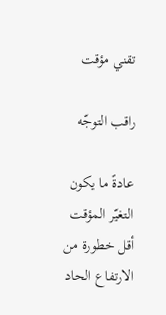تقني مؤقت

راقب التوجّه

عادةً ما يكون التغيّر المؤقت أقل خطورة من الارتفاع الحاد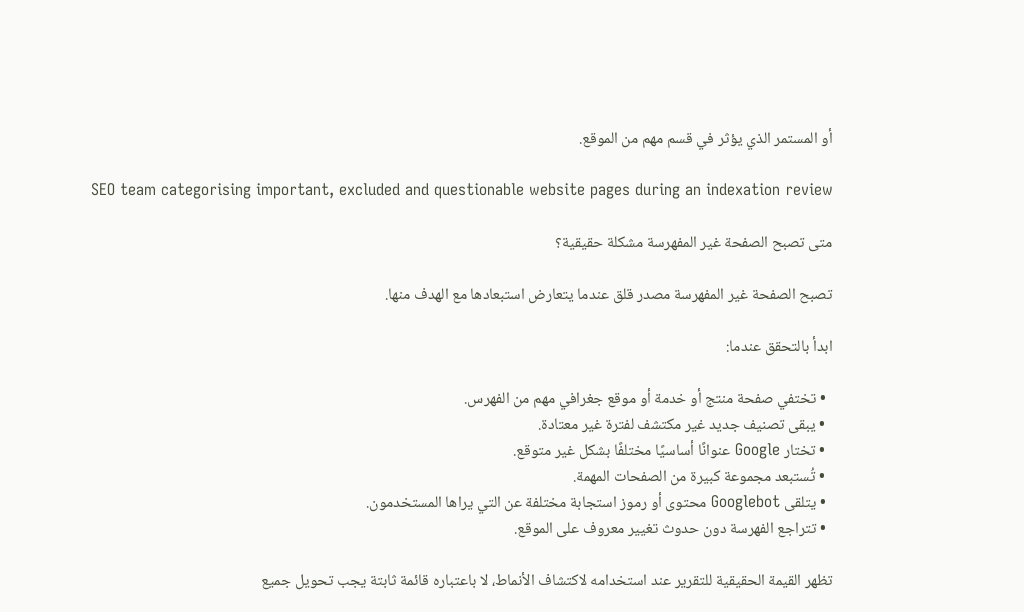أو المستمر الذي يؤثر في قسم مهم من الموقع.

SEO team categorising important, excluded and questionable website pages during an indexation review

متى تصبح الصفحة غير المفهرسة مشكلة حقيقية؟

تصبح الصفحة غير المفهرسة مصدر قلق عندما يتعارض استبعادها مع الهدف منها.

ابدأ بالتحقق عندما:

  • تختفي صفحة منتج أو خدمة أو موقع جغرافي مهم من الفهرس.
  • يبقى تصنيف جديد غير مكتشف لفترة غير معتادة.
  • تختار Google عنوانًا أساسيًا مختلفًا بشكل غير متوقع.
  • تُستبعد مجموعة كبيرة من الصفحات المهمة.
  • يتلقى Googlebot محتوى أو رموز استجابة مختلفة عن التي يراها المستخدمون.
  • تتراجع الفهرسة دون حدوث تغيير معروف على الموقع.

تظهر القيمة الحقيقية للتقرير عند استخدامه لاكتشاف الأنماط، لا باعتباره قائمة ثابتة يجب تحويل جميع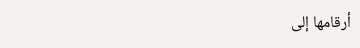أرقامها إلى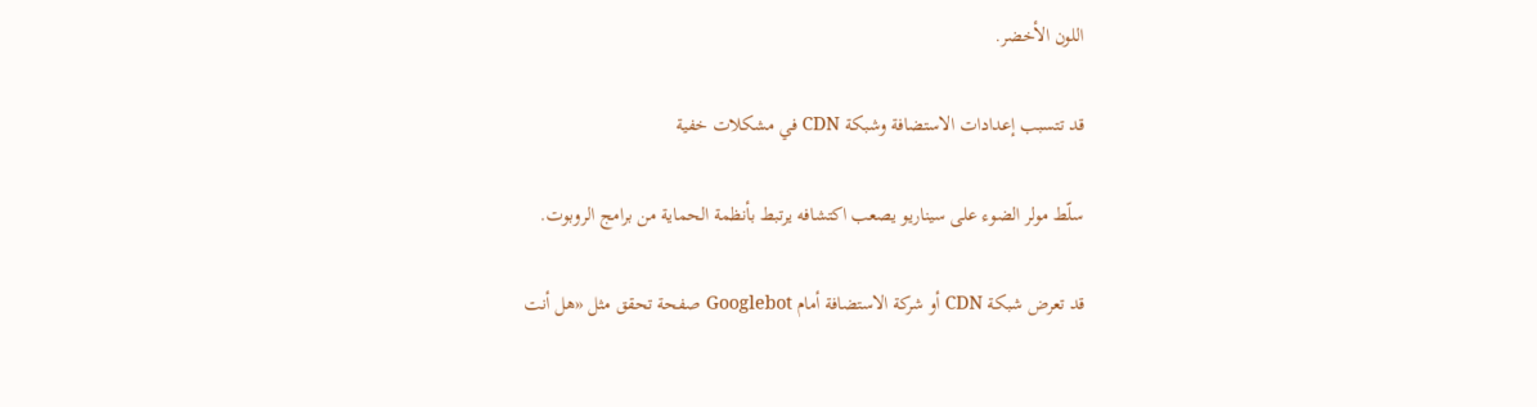اللون الأخضر.

قد تتسبب إعدادات الاستضافة وشبكة CDN في مشكلات خفية

سلّط مولر الضوء على سيناريو يصعب اكتشافه يرتبط بأنظمة الحماية من برامج الروبوت.

قد تعرض شبكة CDN أو شركة الاستضافة أمام Googlebot صفحة تحقق مثل «هل أنت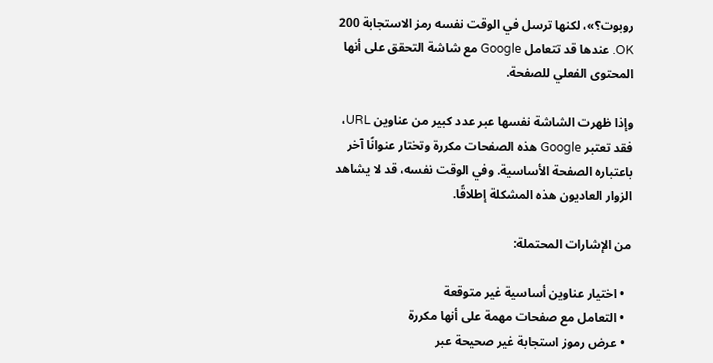روبوت؟»، لكنها ترسل في الوقت نفسه رمز الاستجابة 200 OK. عندها قد تتعامل Google مع شاشة التحقق على أنها المحتوى الفعلي للصفحة.

وإذا ظهرت الشاشة نفسها عبر عدد كبير من عناوين URL، فقد تعتبر Google هذه الصفحات مكررة وتختار عنوانًا آخر باعتباره الصفحة الأساسية. وفي الوقت نفسه، قد لا يشاهد الزوار العاديون هذه المشكلة إطلاقًا.

من الإشارات المحتملة:

  • اختيار عناوين أساسية غير متوقعة
  • التعامل مع صفحات مهمة على أنها مكررة
  • عرض رموز استجابة غير صحيحة عبر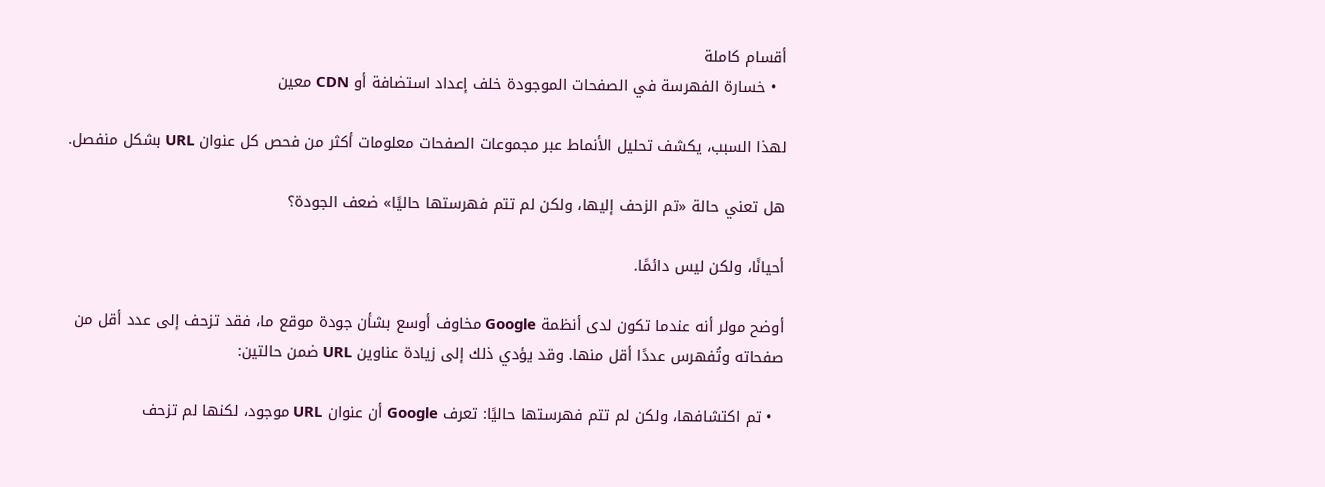أقسام كاملة
  • خسارة الفهرسة في الصفحات الموجودة خلف إعداد استضافة أو CDN معين

لهذا السبب، يكشف تحليل الأنماط عبر مجموعات الصفحات معلومات أكثر من فحص كل عنوان URL بشكل منفصل.

هل تعني حالة «تم الزحف إليها، ولكن لم تتم فهرستها حاليًا» ضعف الجودة؟

أحيانًا، ولكن ليس دائمًا.

أوضح مولر أنه عندما تكون لدى أنظمة Google مخاوف أوسع بشأن جودة موقع ما، فقد تزحف إلى عدد أقل من صفحاته وتُفهرس عددًا أقل منها. وقد يؤدي ذلك إلى زيادة عناوين URL ضمن حالتين:

  • تم اكتشافها، ولكن لم تتم فهرستها حاليًا: تعرف Google أن عنوان URL موجود، لكنها لم تزحف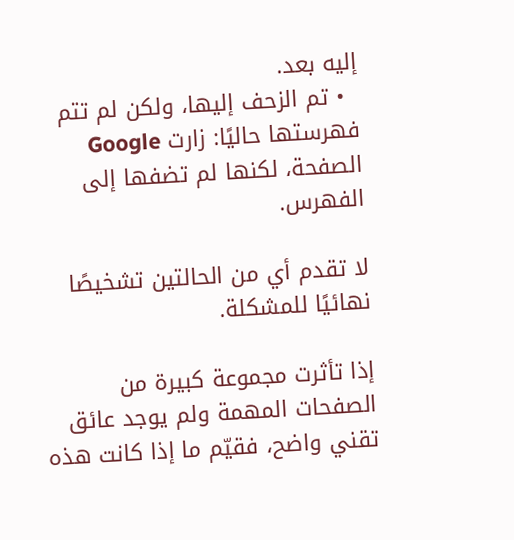إليه بعد.
  • تم الزحف إليها، ولكن لم تتم فهرستها حاليًا: زارت Google الصفحة، لكنها لم تضفها إلى الفهرس.

لا تقدم أي من الحالتين تشخيصًا نهائيًا للمشكلة.

إذا تأثرت مجموعة كبيرة من الصفحات المهمة ولم يوجد عائق تقني واضح، فقيّم ما إذا كانت هذه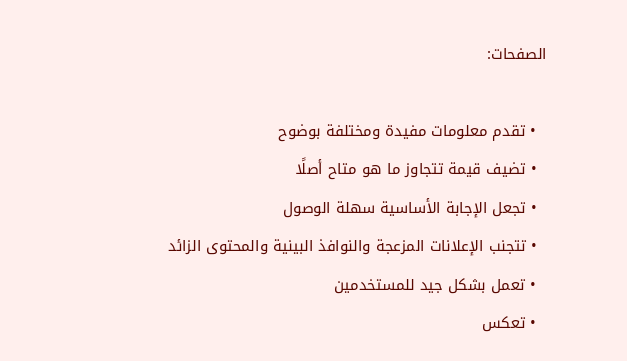الصفحات:

  • تقدم معلومات مفيدة ومختلفة بوضوح
  • تضيف قيمة تتجاوز ما هو متاح أصلًا
  • تجعل الإجابة الأساسية سهلة الوصول
  • تتجنب الإعلانات المزعجة والنوافذ البينية والمحتوى الزائد
  • تعمل بشكل جيد للمستخدمين
  • تعكس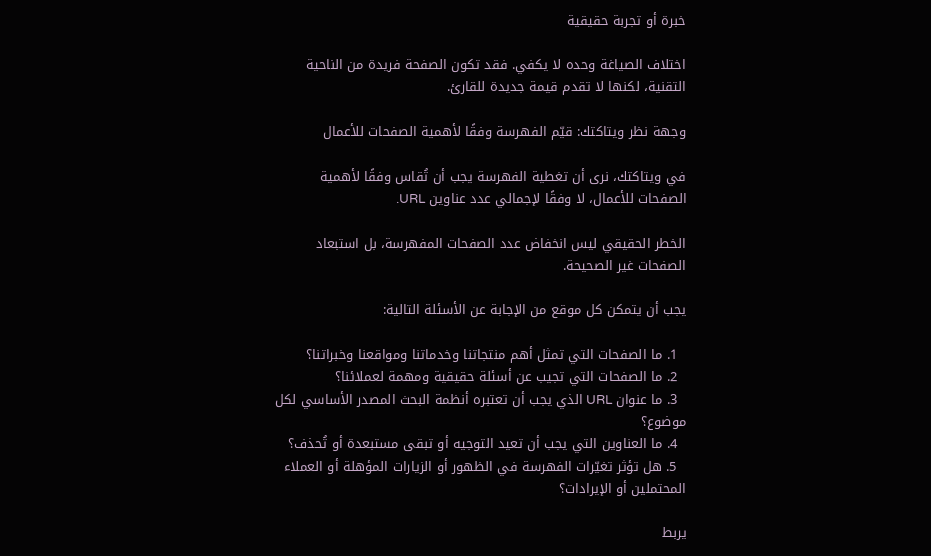خبرة أو تجربة حقيقية

اختلاف الصياغة وحده لا يكفي. فقد تكون الصفحة فريدة من الناحية التقنية، لكنها لا تقدم قيمة جديدة للقارئ.

وجهة نظر ويتاكتك: قيّم الفهرسة وفقًا لأهمية الصفحات للأعمال

في ويتاكتك، نرى أن تغطية الفهرسة يجب أن تُقاس وفقًا لأهمية الصفحات للأعمال، لا وفقًا لإجمالي عدد عناوين URL.

الخطر الحقيقي ليس انخفاض عدد الصفحات المفهرسة، بل استبعاد الصفحات غير الصحيحة.

يجب أن يتمكن كل موقع من الإجابة عن الأسئلة التالية:

  1. ما الصفحات التي تمثل أهم منتجاتنا وخدماتنا ومواقعنا وخبراتنا؟
  2. ما الصفحات التي تجيب عن أسئلة حقيقية ومهمة لعملائنا؟
  3. ما عنوان URL الذي يجب أن تعتبره أنظمة البحث المصدر الأساسي لكل موضوع؟
  4. ما العناوين التي يجب أن تعيد التوجيه أو تبقى مستبعدة أو تُحذف؟
  5. هل تؤثر تغيّرات الفهرسة في الظهور أو الزيارات المؤهلة أو العملاء المحتملين أو الإيرادات؟

يربط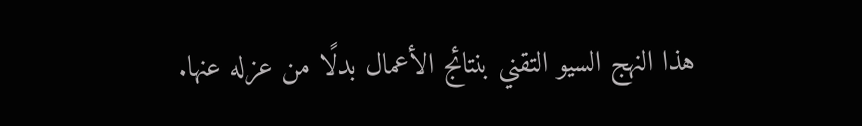هذا النهج السيو التقني بنتائج الأعمال بدلًا من عزله عنها.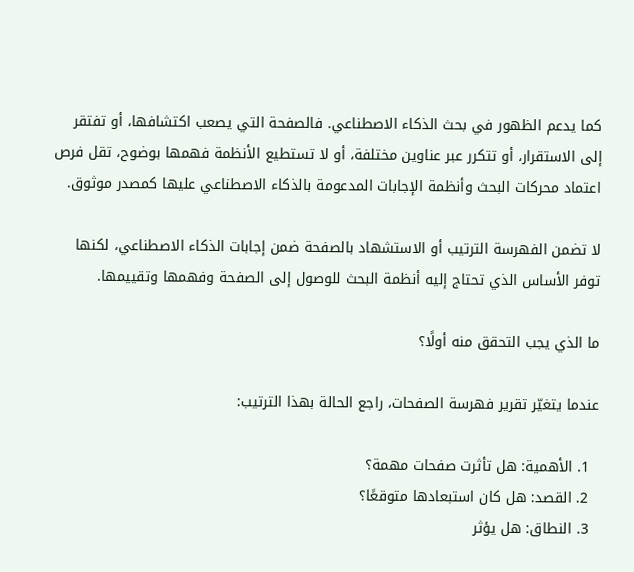كما يدعم الظهور في بحث الذكاء الاصطناعي. فالصفحة التي يصعب اكتشافها، أو تفتقر إلى الاستقرار، أو تتكرر عبر عناوين مختلفة، أو لا تستطيع الأنظمة فهمها بوضوح، تقل فرص اعتماد محركات البحث وأنظمة الإجابات المدعومة بالذكاء الاصطناعي عليها كمصدر موثوق.

لا تضمن الفهرسة الترتيب أو الاستشهاد بالصفحة ضمن إجابات الذكاء الاصطناعي، لكنها توفر الأساس الذي تحتاج إليه أنظمة البحث للوصول إلى الصفحة وفهمها وتقييمها.

ما الذي يجب التحقق منه أولًا؟

عندما يتغيّر تقرير فهرسة الصفحات، راجع الحالة بهذا الترتيب:

  1. الأهمية: هل تأثرت صفحات مهمة؟
  2. القصد: هل كان استبعادها متوقعًا؟
  3. النطاق: هل يؤثر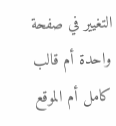التغيير في صفحة واحدة أم قالب كامل أم الموقع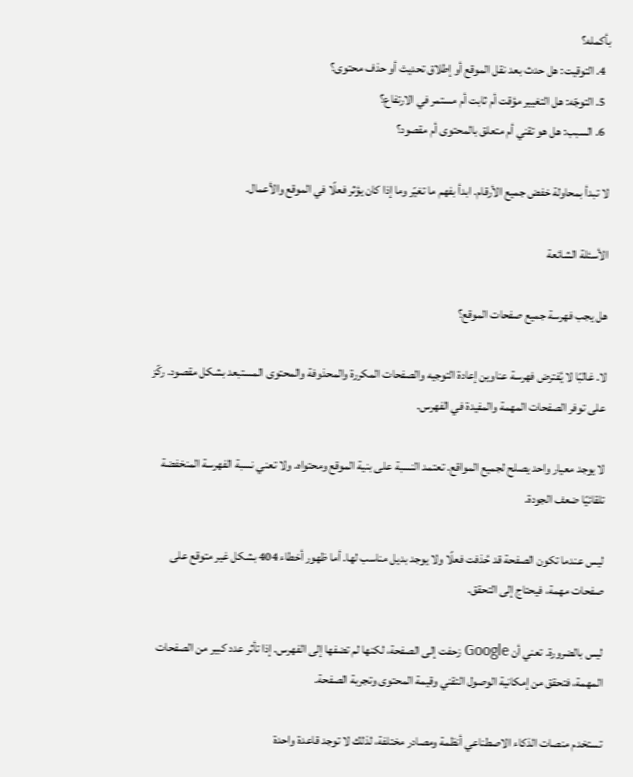بأكمله؟
  4. التوقيت: هل حدث بعد نقل الموقع أو إطلاق تحديث أو حذف محتوى؟
  5. التوجّه: هل التغيير مؤقت أم ثابت أم مستمر في الارتفاع؟
  6. السبب: هل هو تقني أم متعلق بالمحتوى أم مقصود؟

لا تبدأ بمحاولة خفض جميع الأرقام. ابدأ بفهم ما تغيّر وما إذا كان يؤثر فعلًا في الموقع والأعمال.

الأسئلة الشائعة

هل يجب فهرسة جميع صفحات الموقع؟

لا. غالبًا لا يُفترض فهرسة عناوين إعادة التوجيه والصفحات المكررة والمحذوفة والمحتوى المستبعد بشكل مقصود. ركّز على توفر الصفحات المهمة والمفيدة في الفهرس.

لا يوجد معيار واحد يصلح لجميع المواقع. تعتمد النسبة على بنية الموقع ومحتواه. ولا تعني نسبة الفهرسة المنخفضة تلقائيًا ضعف الجودة.

ليس عندما تكون الصفحة قد حُذفت فعلًا ولا يوجد بديل مناسب لها. أما ظهور أخطاء 404 بشكل غير متوقع على صفحات مهمة، فيحتاج إلى التحقق.

ليس بالضرورة. تعني أن Google زحفت إلى الصفحة، لكنها لم تضفها إلى الفهرس. إذا تأثر عدد كبير من الصفحات المهمة، فتحقق من إمكانية الوصول التقني وقيمة المحتوى وتجربة الصفحة.

تستخدم منصات الذكاء الاصطناعي أنظمة ومصادر مختلفة، لذلك لا توجد قاعدة واحدة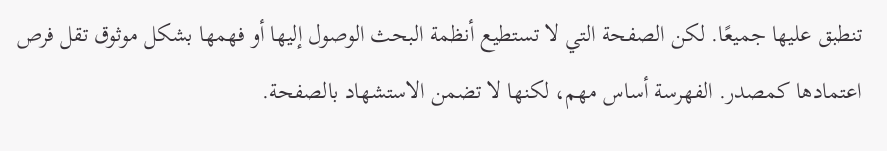تنطبق عليها جميعًا. لكن الصفحة التي لا تستطيع أنظمة البحث الوصول إليها أو فهمها بشكل موثوق تقل فرص اعتمادها كمصدر. الفهرسة أساس مهم، لكنها لا تضمن الاستشهاد بالصفحة.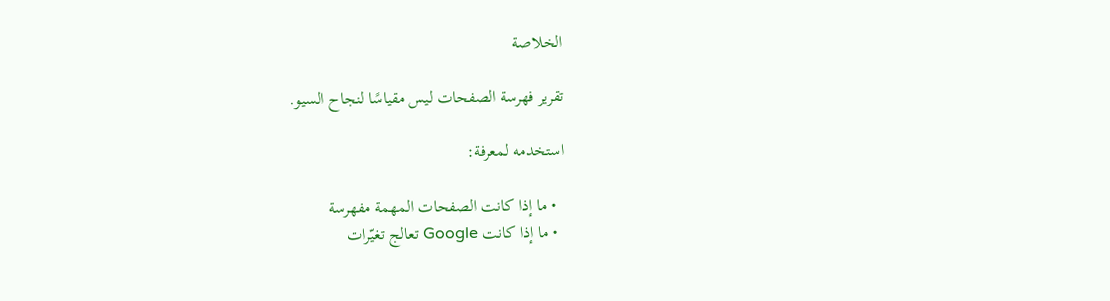الخلاصة

تقرير فهرسة الصفحات ليس مقياسًا لنجاح السيو.

استخدمه لمعرفة:

  • ما إذا كانت الصفحات المهمة مفهرسة
  • ما إذا كانت Google تعالج تغيّرات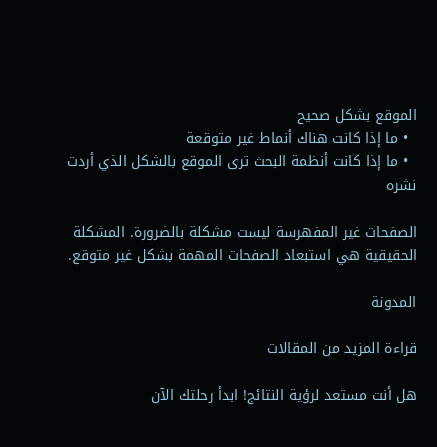الموقع بشكل صحيح
  • ما إذا كانت هناك أنماط غير متوقعة
  • ما إذا كانت أنظمة البحث ترى الموقع بالشكل الذي أردت نشره

الصفحات غير المفهرسة ليست مشكلة بالضرورة. المشكلة الحقيقية هي استبعاد الصفحات المهمة بشكل غير متوقع.

المدونة

قراءة المزيد من المقالات

هل أنت مستعد لرؤية النتائج! ابدأ رحلتك الآن